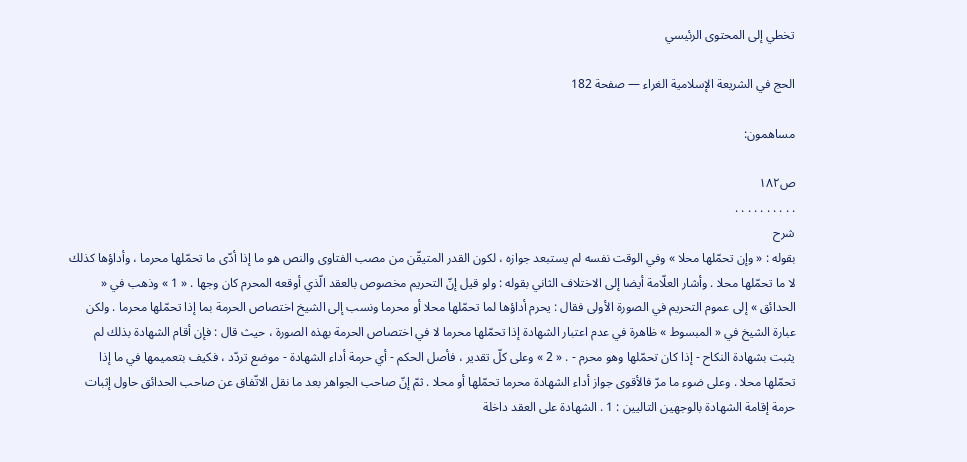تخطي إلى المحتوى الرئيسي

الحج في الشريعة الإسلامية الغراء — صفحة 182

مساهمون:

ص١٨٢
. . . . . . . . . .
شرح
بقوله : « وإن تحمّلها محلا » وفي الوقت نفسه لم يستبعد جوازه ، لكون القدر المتيقّن من مصب الفتاوى والنص هو ما إذا أدّى ما تحمّلها محرما ، وأداؤها كذلك لا ما تحمّلها محلا . وأشار العلّامة أيضا إلى الاختلاف الثاني بقوله : ولو قيل إنّ التحريم مخصوص بالعقد الّذي أوقعه المحرم كان وجها . « 1 » وذهب في « الحدائق » إلى عموم التحريم في الصورة الأولى فقال : يحرم أداؤها لما تحمّلها محلا أو محرما ونسب إلى الشيخ اختصاص الحرمة بما إذا تحمّلها محرما . ولكن عبارة الشيخ في « المبسوط » ظاهرة في عدم اعتبار الشهادة إذا تحمّلها محرما لا في اختصاص الحرمة بهذه الصورة ، حيث قال : فإن أقام الشهادة بذلك لم يثبت بشهادة النكاح - إذا كان تحمّلها وهو محرم - . « 2 » وعلى كلّ تقدير ، فأصل الحكم - أي حرمة أداء الشهادة - موضع تردّد ، فكيف بتعميمها في ما إذا تحمّلها محلا . وعلى ضوء ما مرّ فالأقوى جواز أداء الشهادة محرما تحمّلها أو محلا . ثمّ إنّ صاحب الجواهر بعد ما نقل الاتّفاق عن صاحب الحدائق حاول إثبات حرمة إقامة الشهادة بالوجهين التاليين : 1 . الشهادة على العقد داخلة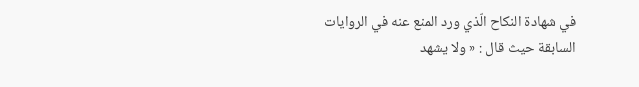في شهادة النكاح الّذي ورد المنع عنه في الروايات السابقة حيث قال : « ولا يشهد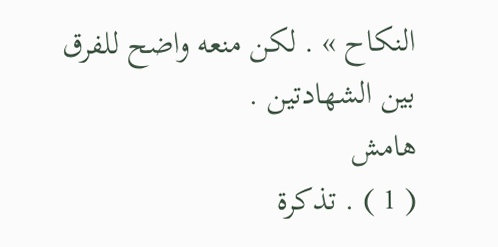النكاح » . لكن منعه واضح للفرق بين الشهادتين .
هامش
( 1 ) . تذكرة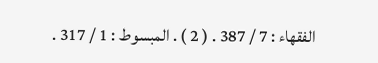الفقهاء : 7 / 387 . ( 2 ) . المبسوط : 1 / 317 .